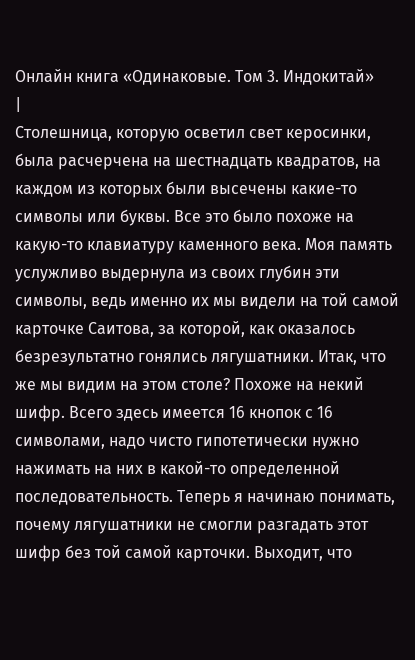Онлайн книга «Одинаковые. Том 3. Индокитай»
|
Столешница, которую осветил свет керосинки, была расчерчена на шестнадцать квадратов, на каждом из которых были высечены какие-то символы или буквы. Все это было похоже на какую-то клавиатуру каменного века. Моя память услужливо выдернула из своих глубин эти символы, ведь именно их мы видели на той самой карточке Саитова, за которой, как оказалось безрезультатно гонялись лягушатники. Итак, что же мы видим на этом столе? Похоже на некий шифр. Всего здесь имеется 16 кнопок с 16 символами, надо чисто гипотетически нужно нажимать на них в какой-то определенной последовательность. Теперь я начинаю понимать, почему лягушатники не смогли разгадать этот шифр без той самой карточки. Выходит, что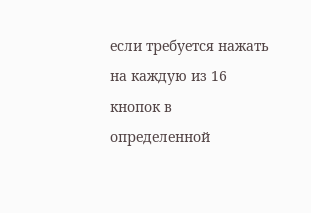если требуется нажать на каждую из 16 кнопок в определенной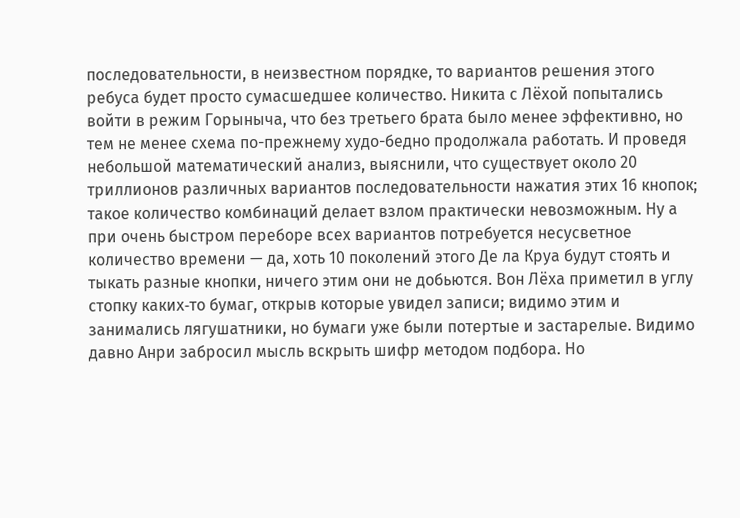последовательности, в неизвестном порядке, то вариантов решения этого ребуса будет просто сумасшедшее количество. Никита с Лёхой попытались войти в режим Горыныча, что без третьего брата было менее эффективно, но тем не менее схема по-прежнему худо-бедно продолжала работать. И проведя небольшой математический анализ, выяснили, что существует около 20 триллионов различных вариантов последовательности нажатия этих 16 кнопок; такое количество комбинаций делает взлом практически невозможным. Ну а при очень быстром переборе всех вариантов потребуется несусветное количество времени — да, хоть 10 поколений этого Де ла Круа будут стоять и тыкать разные кнопки, ничего этим они не добьются. Вон Лёха приметил в углу стопку каких‑то бумаг, открыв которые увидел записи; видимо этим и занимались лягушатники, но бумаги уже были потертые и застарелые. Видимо давно Анри забросил мысль вскрыть шифр методом подбора. Но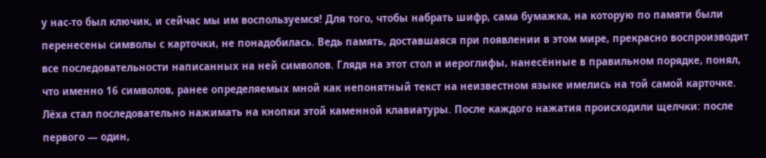у нас-то был ключик, и сейчас мы им воспользуемся! Для того, чтобы набрать шифр, сама бумажка, на которую по памяти были перенесены символы с карточки, не понадобилась. Ведь память, доставшаяся при появлении в этом мире, прекрасно воспроизводит все последовательности написанных на ней символов. Глядя на этот стол и иероглифы, нанесённые в правильном порядке, понял, что именно 16 символов, ранее определяемых мной как непонятный текст на неизвестном языке имелись на той самой карточке. Лёха стал последовательно нажимать на кнопки этой каменной клавиатуры. После каждого нажатия происходили щелчки: после первого — один,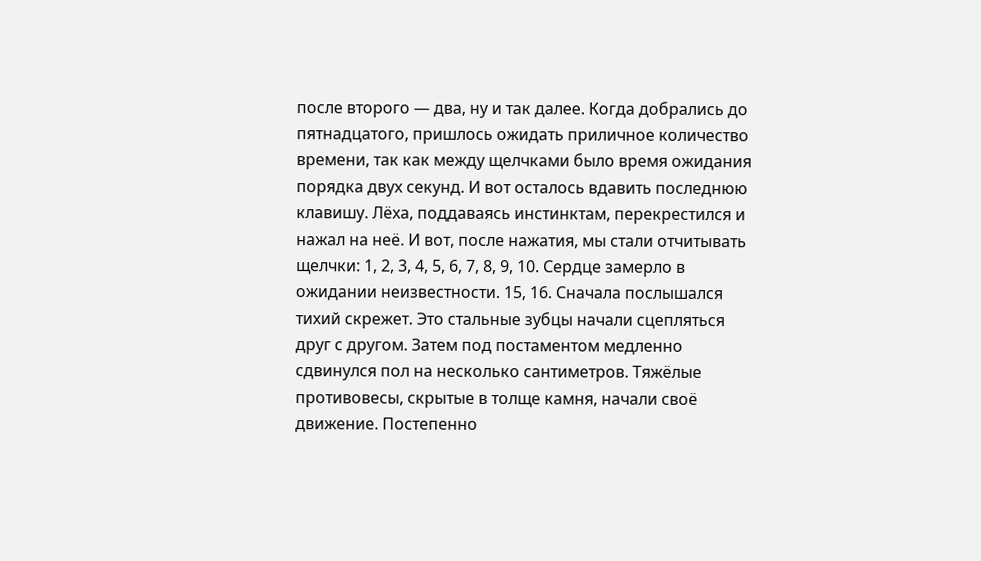после второго — два, ну и так далее. Когда добрались до пятнадцатого, пришлось ожидать приличное количество времени, так как между щелчками было время ожидания порядка двух секунд. И вот осталось вдавить последнюю клавишу. Лёха, поддаваясь инстинктам, перекрестился и нажал на неё. И вот, после нажатия, мы стали отчитывать щелчки: 1, 2, 3, 4, 5, 6, 7, 8, 9, 10. Сердце замерло в ожидании неизвестности. 15, 16. Сначала послышался тихий скрежет. Это стальные зубцы начали сцепляться друг с другом. Затем под постаментом медленно сдвинулся пол на несколько сантиметров. Тяжёлые противовесы, скрытые в толще камня, начали своё движение. Постепенно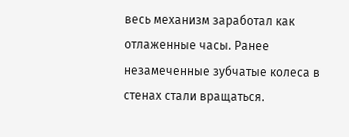весь механизм заработал как отлаженные часы. Ранее незамеченные зубчатые колеса в стенах стали вращаться.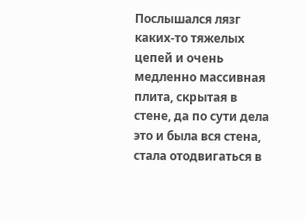Послышался лязг каких-то тяжелых цепей и очень медленно массивная плита, скрытая в стене, да по сути дела это и была вся стена, стала отодвигаться в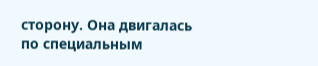сторону. Она двигалась по специальным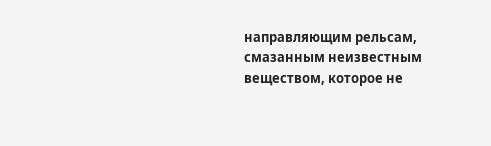направляющим рельсам, смазанным неизвестным веществом, которое не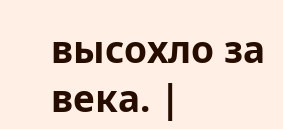высохло за века. |